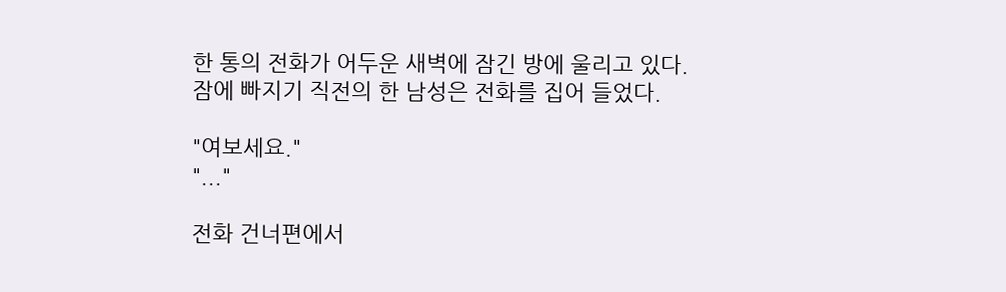한 통의 전화가 어두운 새벽에 잠긴 방에 울리고 있다.
잠에 빠지기 직전의 한 남성은 전화를 집어 들었다.

"여보세요."
"..."

전화 건너편에서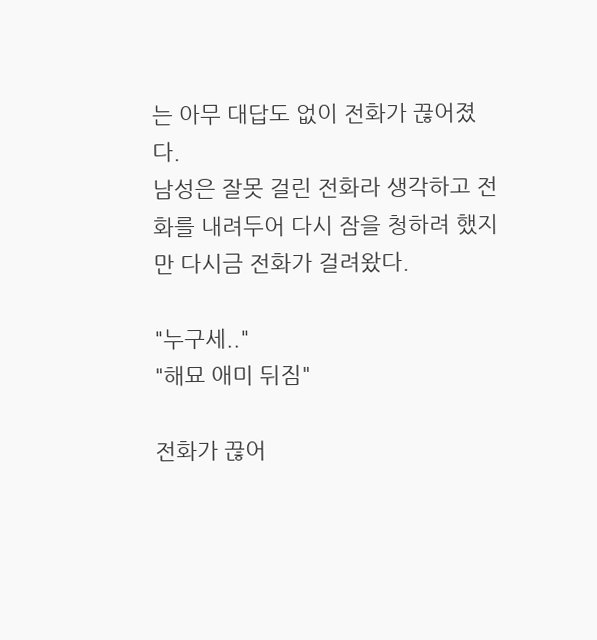는 아무 대답도 없이 전화가 끊어졌다.
남성은 잘못 걸린 전화라 생각하고 전화를 내려두어 다시 잠을 청하려 했지만 다시금 전화가 걸려왔다.

"누구세.."
"해묘 애미 뒤짐"

전화가 끊어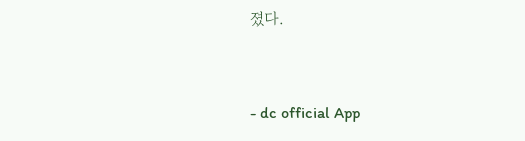졌다.


- dc official App